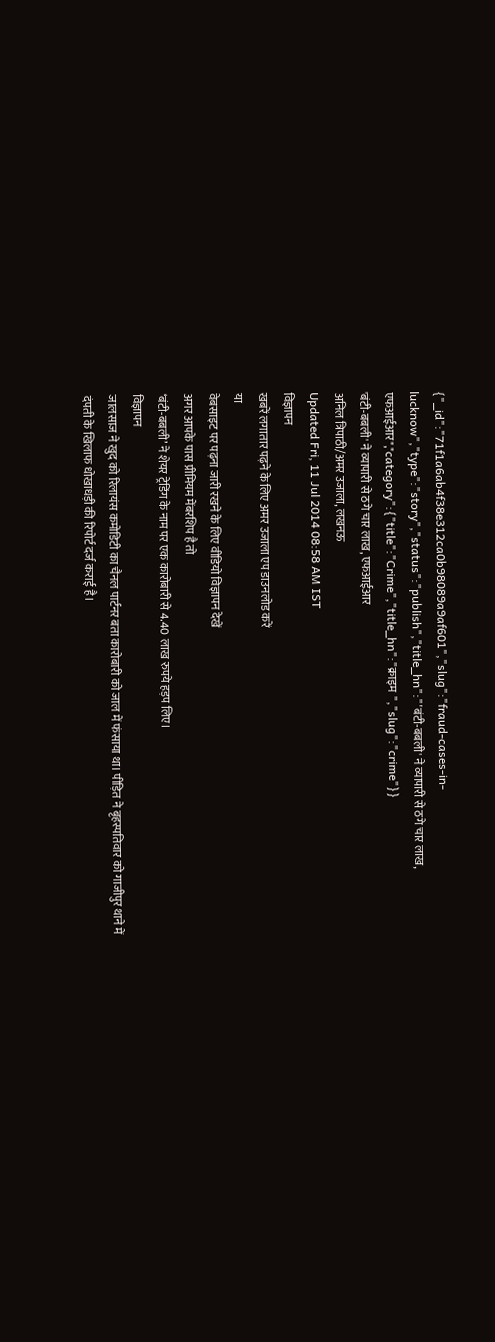{"_id":"71f1a6ab4f38e312ca0b98089a9af601","slug":"fraud-cases-in-lucknow","type":"story","status":"publish","title_hn":"'बंटी-बबली' ने व्यापारी से ठगे चार लाख, एफआईआर","category":{"title":"Crime","title_hn":"क्राइम ","slug":"crime"}}
'बंटी-बबली' ने व्यापारी से ठगे चार लाख, एफआईआर
अनिल त्रिपाठी/अमर उजाला, लखनऊ
Updated Fri, 11 Jul 2014 08:58 AM IST
विज्ञापन
खबरें लगातार पढ़ने के लिए अमर उजाला एप डाउनलोड करें
या
वेबसाइट पर पढ़ना जारी रखने के लिए वीडियो विज्ञापन देखें
अगर आपके पास प्रीमियम मेंबरशिप है तो
‘बंटी-बबली’ ने शेयर ट्रेडिंग के नाम पर एक कारोबारी से 4.40 लाख रुपये हड़प लिए।
विज्ञापन
जालसाज ने खुद को रिलायंस कमोडिटी का चैनल पार्टनर बता कारोबारी को जाल में फंसाया था। पीड़ित ने बृहस्पतिवार को गाजीपुर थाने में दंपती के खिलाफ धोखाधड़ी की रिपोर्ट दर्ज कराई है।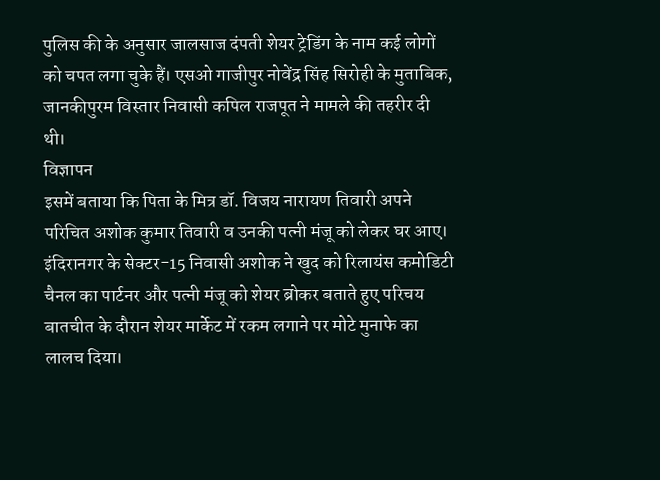पुलिस की के अनुसार जालसाज दंपती शेयर ट्रेडिंग के नाम कई लोगों को चपत लगा चुके हैं। एसओ गाजीपुर नोवेंद्र सिंह सिरोही के मुताबिक, जानकीपुरम विस्तार निवासी कपिल राजपूत ने मामले की तहरीर दी थी।
विज्ञापन
इसमें बताया कि पिता के मित्र डॉ. विजय नारायण तिवारी अपने परिचित अशोक कुमार तिवारी व उनकी पत्नी मंजू को लेकर घर आए।
इंदिरानगर के सेक्टर-15 निवासी अशोक ने खुद को रिलायंस कमोडिटी चैनल का पार्टनर और पत्नी मंजू को शेयर ब्रोकर बताते हुए परिचय
बातचीत के दौरान शेयर मार्केट में रकम लगाने पर मोटे मुनाफे का लालच दिया।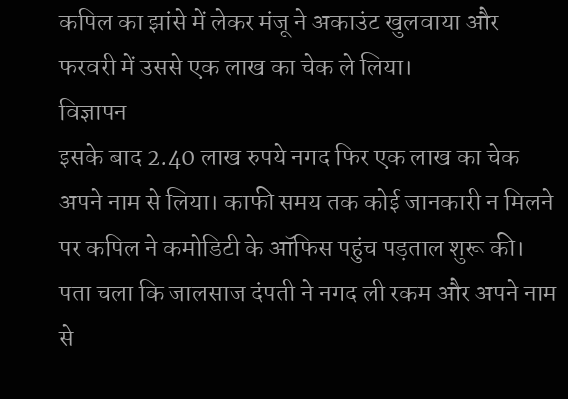कपिल का झांसे में लेकर मंजू ने अकाउंट खुलवाया और फरवरी में उससे एक लाख का चेक ले लिया।
विज्ञापन
इसके बाद 2.40 लाख रुपये नगद फिर एक लाख का चेक अपने नाम से लिया। काफी समय तक कोई जानकारी न मिलने पर कपिल ने कमोडिटी के ऑफिस पहुंच पड़ताल शुरू की।
पता चला कि जालसाज दंपती ने नगद ली रकम और अपने नाम से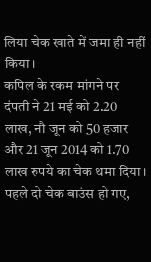लिया चेक खाते में जमा ही नहीं किया।
कपिल के रकम मांगने पर दंपती ने 21 मई को 2.20 लाख, नौ जून को 50 हजार और 21 जून 2014 को 1.70 लाख रुपये का चेक थमा दिया।
पहले दो चेक बाउंस हो गए,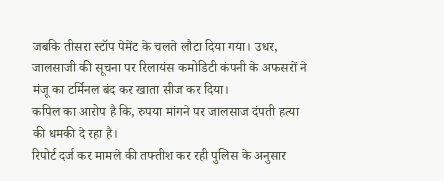जबकि तीसरा स्टॉप पेमेंट के चलते लौटा दिया गया। उधर, जालसाजी की सूचना पर रिलायंस कमोडिटी कंपनी के अफसरों ने मंजू का टर्मिनल बंद कर खाता सीज कर दिया।
कपिल का आरोप है कि, रुपया मांगने पर जालसाज दंपती हत्या की धमकी दे रहा है।
रिपोर्ट दर्ज कर मामले की तफ्तीश कर रही पुलिस के अनुसार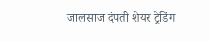जालसाज दंपती शेयर ट्रेडिंग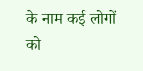के नाम कई लोगों को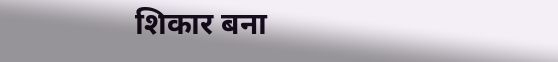शिकार बना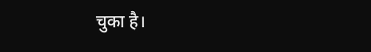चुका है।